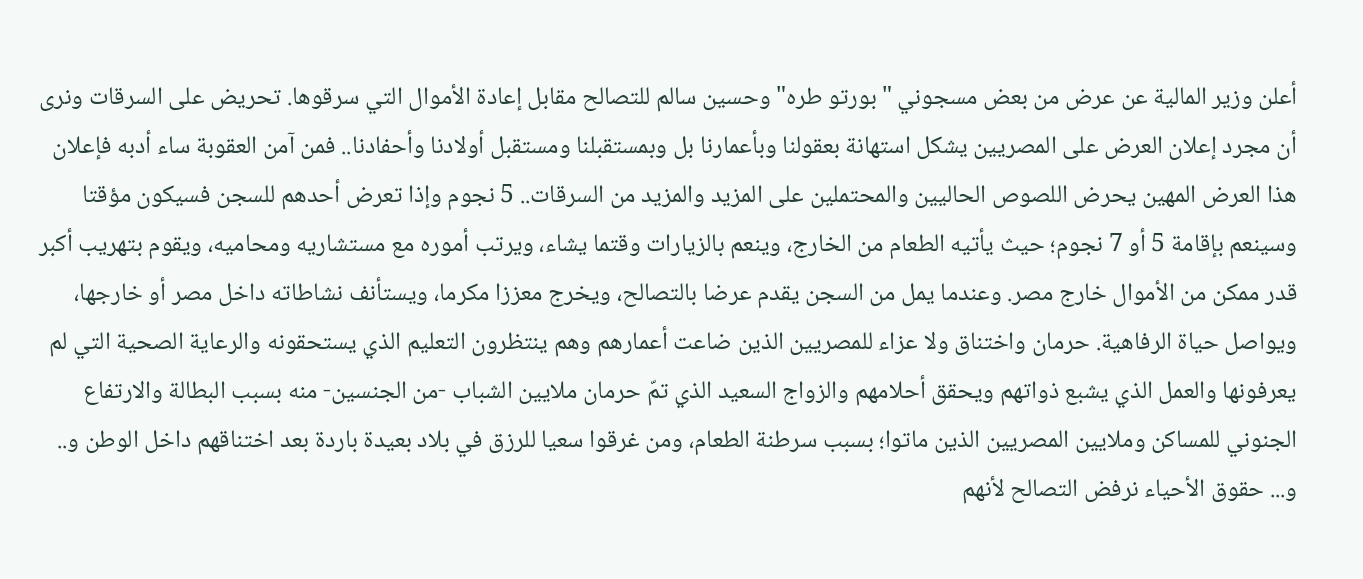أعلن وزير المالية عن عرض من بعض مسجوني "بورتو طره" وحسين سالم للتصالح مقابل إعادة الأموال التي سرقوها. تحريض على السرقات ونرى أن مجرد إعلان العرض على المصريين يشكل استهانة بعقولنا وبأعمارنا بل وبمستقبلنا ومستقبل أولادنا وأحفادنا.. فمن آمن العقوبة ساء أدبه فإعلان هذا العرض المهين يحرض اللصوص الحاليين والمحتملين على المزيد والمزيد من السرقات.. 5 نجوم وإذا تعرض أحدهم للسجن فسيكون مؤقتا وسينعم بإقامة 5 أو 7 نجوم؛ حيث يأتيه الطعام من الخارج، وينعم بالزيارات وقتما يشاء، ويرتب أموره مع مستشاريه ومحاميه، ويقوم بتهريب أكبر قدر ممكن من الأموال خارج مصر. وعندما يمل من السجن يقدم عرضا بالتصالح، ويخرج معززا مكرما، ويستأنف نشاطاته داخل مصر أو خارجها، ويواصل حياة الرفاهية. حرمان واختناق ولا عزاء للمصريين الذين ضاعت أعمارهم وهم ينتظرون التعليم الذي يستحقونه والرعاية الصحية التي لم يعرفونها والعمل الذي يشبع ذواتهم ويحقق أحلامهم والزواج السعيد الذي تمّ حرمان ملايين الشباب -من الجنسين- منه بسبب البطالة والارتفاع الجنوني للمساكن وملايين المصريين الذين ماتوا؛ بسبب سرطنة الطعام، ومن غرقوا سعيا للرزق في بلاد بعيدة باردة بعد اختناقهم داخل الوطن و.. و... حقوق الأحياء نرفض التصالح لأنهم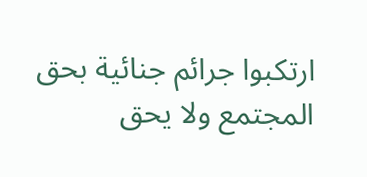ارتكبوا جرائم جنائية بحق المجتمع ولا يحق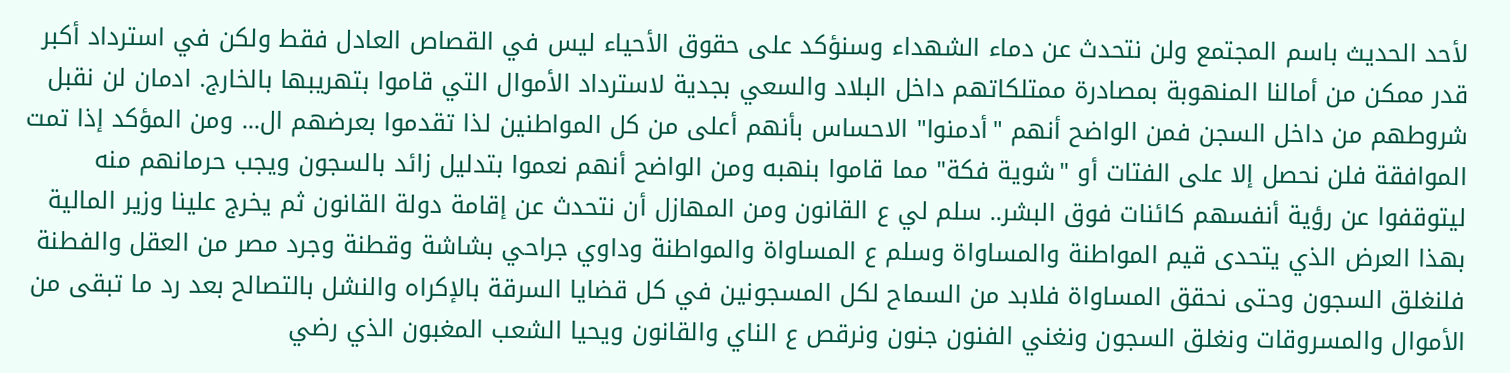لأحد الحديث باسم المجتمع ولن نتحدث عن دماء الشهداء وسنؤكد على حقوق الأحياء ليس في القصاص العادل فقط ولكن في استرداد أكبر قدر ممكن من أمالنا المنهوبة بمصادرة ممتلكاتهم داخل البلاد والسعي بجدية لاسترداد الأموال التي قاموا بتهريبها بالخارج. ادمان لن نقبل شروطهم من داخل السجن فمن الواضح أنهم "أدمنوا" الاحساس بأنهم أعلى من كل المواطنين لذا تقدموا بعرضهم ال... ومن المؤكد إذا تمت الموافقة فلن نحصل إلا على الفتات أو "شوية فكة" مما قاموا بنهبه ومن الواضح أنهم نعموا بتدليل زائد بالسجون ويجب حرمانهم منه ليتوقفوا عن رؤية أنفسهم كائنات فوق البشر.. سلم لي ع القانون ومن المهازل أن نتحدث عن إقامة دولة القانون ثم يخرج علينا وزير المالية بهذا العرض الذي يتحدى قيم المواطنة والمساواة وسلم ع المساواة والمواطنة وداوي جراحي بشاشة وقطنة وجرد مصر من العقل والفطنة فلنغلق السجون وحتى نحقق المساواة فلابد من السماح لكل المسجونين في كل قضايا السرقة بالإكراه والنشل بالتصالح بعد رد ما تبقى من الأموال والمسروقات ونغلق السجون ونغني الفنون جنون ونرقص ع الناي والقانون ويحيا الشعب المغبون الذي رضي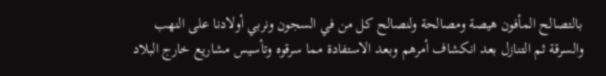بالتصالح المأفون هيصة ومصالحة ولنصالح كل من في السجون ونربي أولادنا على النهب والسرقة ثم التنازل بعد انكشاف أمرهم وبعد الاستفادة مما سرقوه وتأسيس مشاريع خارج البلاد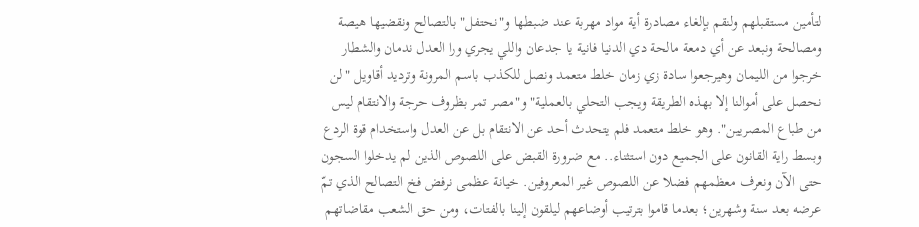لتأمين مستقبلهم ولنقم بإلغاء مصادرة أية مواد مهربة عند ضبطها و"نحتفل" بالتصالح ونقضيها هيصة ومصالحة ونبعد عن أي دمعة مالحة دي الدنيا فانية يا جدعان واللي يجري ورا العدل ندمان والشطار خرجوا من الليمان وهيرجعوا سادة زي زمان خلط متعمد ونصل للكذب باسم المرونة وترديد أقاويل "لن نحصل على أموالنا إلا بهذه الطريقة ويجب التحلي بالعملية" و"مصر تمر بظروف حرجة والانتقام ليس من طباع المصريين". وهو خلط متعمد فلم يتحدث أحد عن الانتقام بل عن العدل واستخدام قوة الردع وبسط راية القانون على الجميع دون استثناء.. مع ضرورة القبض على اللصوص الذين لم يدخلوا السجون حتى الآن ونعرف معظمهم فضلا عن اللصوص غير المعروفين. خيانة عظمى نرفض فخ التصالح الذي تمّ عرضه بعد سنة وشهرين؛ بعدما قاموا بترتيب أوضاعهم ليلقون إلينا بالفتات، ومن حق الشعب مقاضاتهم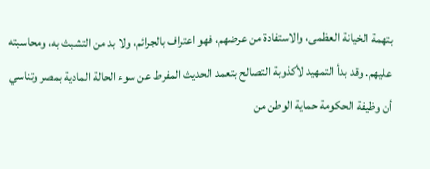بتهمة الخيانة العظمى، والاستفادة من عرضهم، فهو اعتراف بالجرائم، ولا بد من التشبث به، ومحاسبته عليهم. وقد بدأ التمهيد لأكذوبة التصالح بتعمد الحديث المفرط عن سوء الحالة المادية بمصر وتناسي أن وظيفة الحكومة حماية الوطن من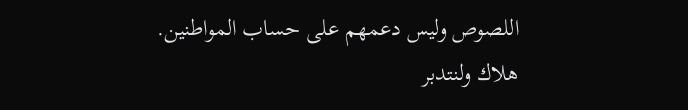اللصوص وليس دعمهم على حساب المواطنين. هلاك ولنتدبر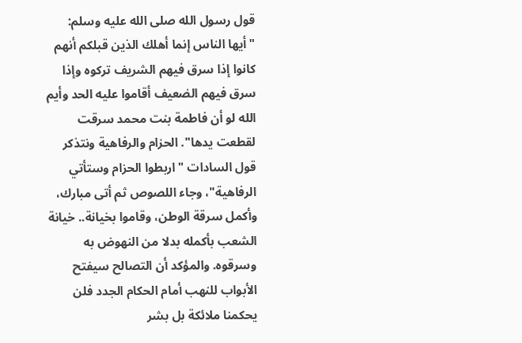قول رسول الله صلى الله عليه وسلم: "أيها الناس إنما أهلك الذين قبلكم أنهم كانوا إذا سرق فيهم الشريف تركوه وإذا سرق فيهم الضعيف أقاموا عليه الحد وأيم الله لو أن فاطمة بنت محمد سرقت لقطعت يدها". الحزام والرفاهية ونتذكر قول السادات "اربطوا الحزام وستأتي الرفاهية"، وجاء اللصوص ثم أتى مبارك، وأكمل سرقة الوطن، وقاموا بخيانة.. خيانة الشعب بأكمله بدلا من النهوض به وسرقوه. والمؤكد أن التصالح سيفتح الأبواب للنهب أمام الحكام الجدد فلن يحكمنا ملائكة بل بشر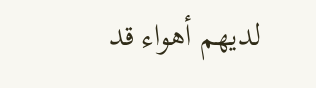لديهم أهواء قد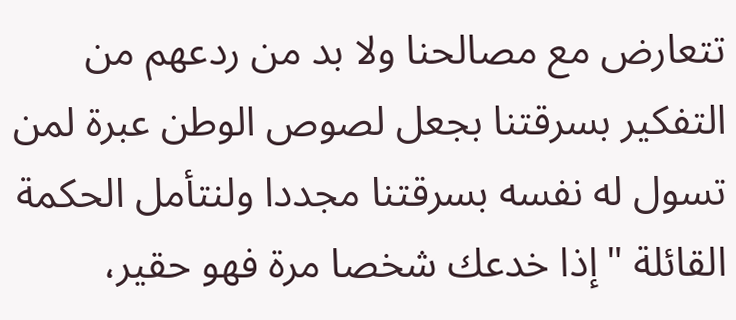تتعارض مع مصالحنا ولا بد من ردعهم من التفكير بسرقتنا بجعل لصوص الوطن عبرة لمن تسول له نفسه بسرقتنا مجددا ولنتأمل الحكمة القائلة "إذا خدعك شخصا مرة فهو حقير،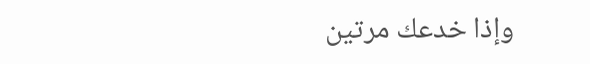وإذا خدعك مرتين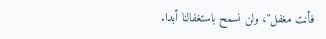فأنت مغفل"، ولن نسمح باستغفالنا أبدا.